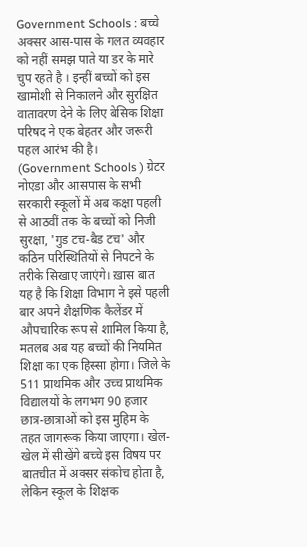Government Schools : बच्चे अक्सर आस-पास के गलत व्यवहार को नहीं समझ पाते या डर के मारे चुप रहते है । इन्हीं बच्चों को इस खामोशी से निकालने और सुरक्षित वातावरण देने के लिए बेसिक शिक्षा परिषद ने एक बेहतर और जरूरी पहल आरंभ की है। (Government Schools ) ग्रेटर नोएडा और आसपास के सभी सरकारी स्कूलों में अब कक्षा पहली से आठवीं तक के बच्चों को निजी सुरक्षा, 'गुड टच-बैड टच' और कठिन परिस्थितियों से निपटने के तरीके सिखाए जाएंगे। ख़ास बात यह है कि शिक्षा विभाग ने इसे पहली बार अपने शैक्षणिक कैलेंडर में औपचारिक रूप से शामिल किया है, मतलब अब यह बच्चों की नियमित शिक्षा का एक हिस्सा होगा। जिले के 511 प्राथमिक और उच्च प्राथमिक विद्यालयों के लगभग 90 हजार छात्र-छात्राओं को इस मुहिम के तहत जागरूक किया जाएगा। खेल-खेल में सीखेंगे बच्चे इस विषय पर बातचीत में अक्सर संकोच होता है, लेकिन स्कूल के शिक्षक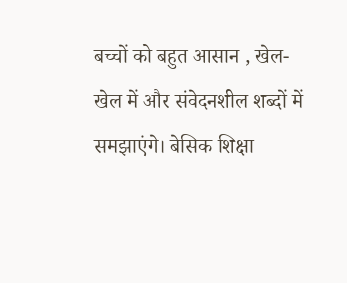बच्चों को बहुत आसान , खेल-खेल में और संवेदनशील शब्दों में समझाएंगे। बेसिक शिक्षा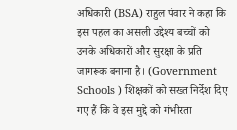अधिकारी (BSA) राहुल पंवार ने कहा कि इस पहल का असली उद्देश्य बच्चों को उनके अधिकारों और सुरक्षा के प्रति जागरूक बनाना है। (Government Schools ) शिक्षकों को सख्त निर्देश दिए गए हैं कि वे इस मुद्दे को गंभीरता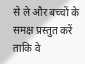से ले और बच्चों के समक्ष प्रस्तुत करें ताकि वे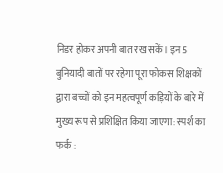निडर होकर अपनी बात रख सकें। इन 5 बुनियादी बातों पर रहेगा पूरा फोकस शिक्षकों द्वारा बच्चों को इन महत्वपूर्ण कड़ियों के बारे में मुख्य रूप से प्रशिक्षित किया जाएगा: स्पर्श का फर्क :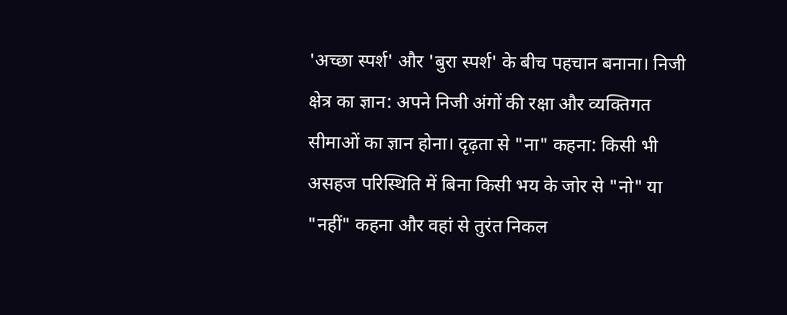'अच्छा स्पर्श' और 'बुरा स्पर्श' के बीच पहचान बनाना। निजी क्षेत्र का ज्ञान: अपने निजी अंगों की रक्षा और व्यक्तिगत सीमाओं का ज्ञान होना। दृढ़ता से "ना" कहना: किसी भी असहज परिस्थिति में बिना किसी भय के जोर से "नो" या "नहीं" कहना और वहां से तुरंत निकल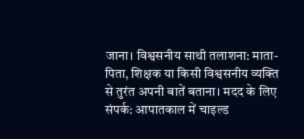जाना। विश्वसनीय साथी तलाशना: माता-पिता, शिक्षक या किसी विश्वसनीय व्यक्ति से तुरंत अपनी बातें बताना। मदद के लिए संपर्क: आपातकाल में चाइल्ड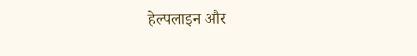हेल्पलाइन और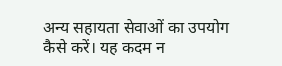अन्य सहायता सेवाओं का उपयोग कैसे करें। यह कदम न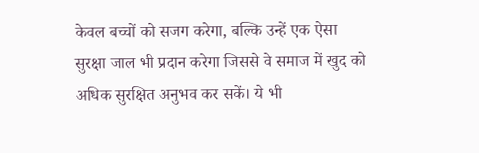केवल बच्चों को सजग करेगा, बल्कि उन्हें एक ऐसा सुरक्षा जाल भी प्रदान करेगा जिससे वे समाज में खुद को अधिक सुरक्षित अनुभव कर सकें। ये भी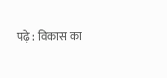पढ़े : विकास का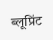ब्लूप्रिंट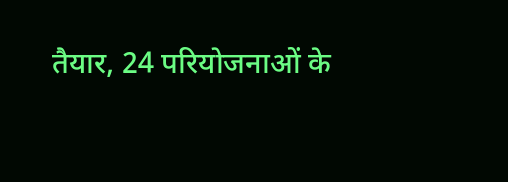तैयार, 24 परियोजनाओं के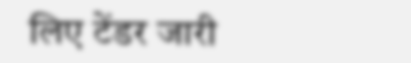लिए टेंडर जारी